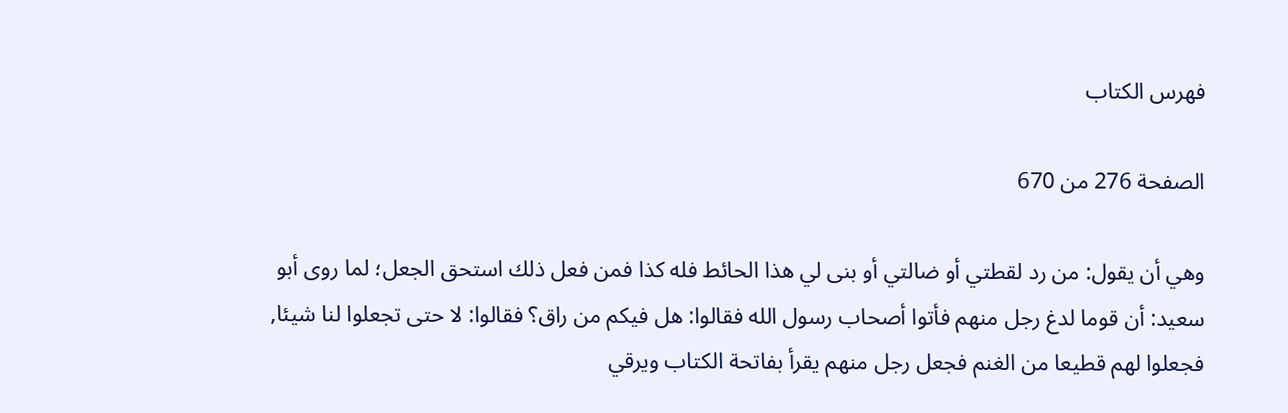فهرس الكتاب

الصفحة 276 من 670

وهي أن يقول: من رد لقطتي أو ضالتي أو بنى لي هذا الحائط فله كذا فمن فعل ذلك استحق الجعل؛ لما روى أبو سعيد: أن قوما لدغ رجل منهم فأتوا أصحاب رسول الله فقالوا: هل فيكم من راق؟ فقالوا: لا حتى تجعلوا لنا شيئا, فجعلوا لهم قطيعا من الغنم فجعل رجل منهم يقرأ بفاتحة الكتاب ويرقي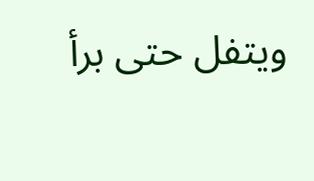ويتفل حتى برأ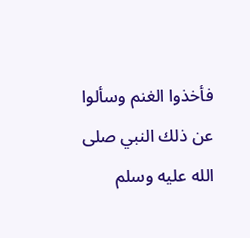فأخذوا الغنم وسألوا عن ذلك النبي صلى الله عليه وسلم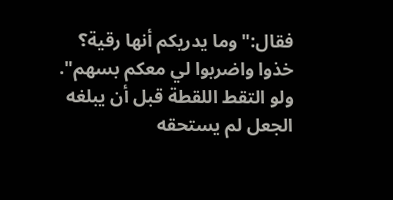فقال:"وما يدريكم أنها رقية؟ خذوا واضربوا لي معكم بسهم". ولو التقط اللقطة قبل أن يبلغه الجعل لم يستحقه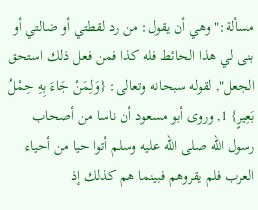مسألة:"وهي أن يقول: من رد لقطتي أو ضالتي أو بنى لي هذا الحائط فله كذا فمن فعل ذلك استحق الجعل", لقوله سبحانه وتعالى: {وَلِمَنْ جَاءَ بِهِ حِمْلُ بَعِيرٍ} 1, وروى أبو مسعود أن ناسا من أصحاب رسول الله صلى الله عليه وسلم أتوا حيا من أحياء العرب فلم يقروهم فبينما هم كذلك إذ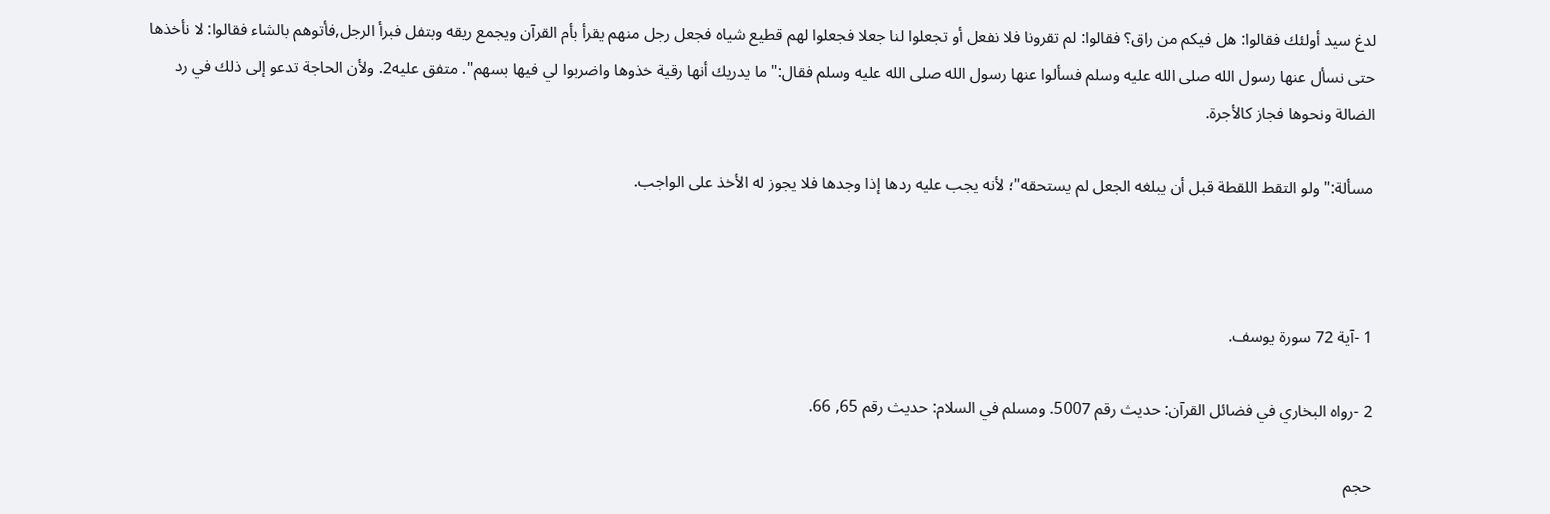لدغ سيد أولئك فقالوا: هل فيكم من راق؟ فقالوا: لم تقرونا فلا نفعل أو تجعلوا لنا جعلا فجعلوا لهم قطيع شياه فجعل رجل منهم يقرأ بأم القرآن ويجمع ريقه وبتفل فبرأ الرجل,فأتوهم بالشاء فقالوا: لا نأخذها حتى نسأل عنها رسول الله صلى الله عليه وسلم فسألوا عنها رسول الله صلى الله عليه وسلم فقال:"ما يدريك أنها رقية خذوها واضربوا لي فيها بسهم". متفق عليه2. ولأن الحاجة تدعو إلى ذلك في رد الضالة ونحوها فجاز كالأجرة.

مسألة:"ولو التقط اللقطة قبل أن يبلغه الجعل لم يستحقه"؛ لأنه يجب عليه ردها إذا وجدها فلا يجوز له الأخذ على الواجب.



1 -آية 72 سورة يوسف.

2 -رواه البخاري في فضائل القرآن: حديث رقم 5007. ومسلم في السلام: حديث رقم 65, 66.

حجم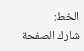الخط:
شارك الصفحة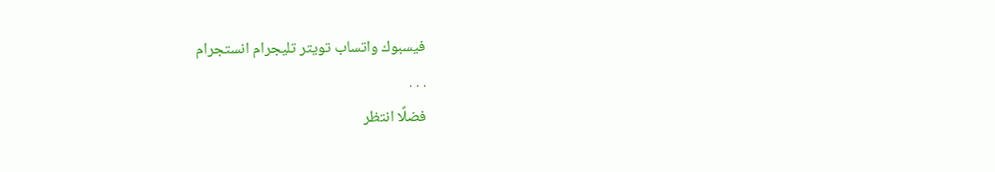فيسبوك واتساب تويتر تليجرام انستجرام
. . .
فضلًا انتظر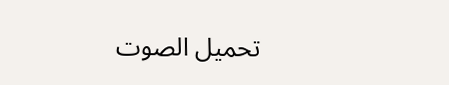تحميل الصوت